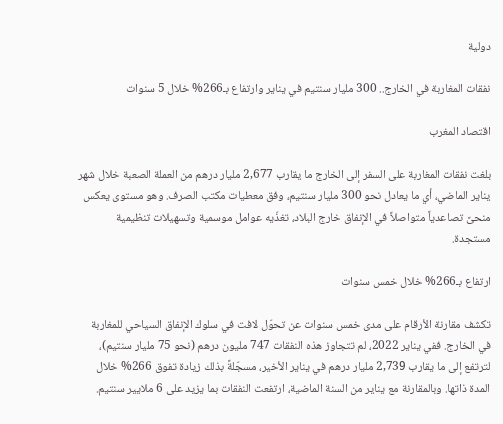دولية

نفقات المغاربة في الخارج.. 300 مليار سنتيم في يناير وارتفاع بـ266% خلال 5 سنوات

اقتصاد المغرب

بلغت نفقات المغاربة على السفر إلى الخارج ما يقارب 2,677 مليار درهم من العملة الصعبة خلال شهر يناير الماضي، أي ما يعادل نحو 300 مليار سنتيم، وفق معطيات مكتب الصرف. وهو مستوى يعكس منحىً تصاعدياً متواصلاً في الإنفاق خارج البلاد، تغذّيه عوامل موسمية وتسهيلات تنظيمية مستجدة.

ارتفاع بـ266% خلال خمس سنوات

تكشف مقارنة الأرقام على مدى خمس سنوات عن تحوّل لافت في سلوك الإنفاق السياحي للمغاربة في الخارج. ففي يناير 2022، لم تتجاوز هذه النفقات 747 مليون درهم (نحو 75 مليار سنتيم)، لترتفع إلى ما يقارب 2,739 مليار درهم في يناير الأخير، مسجّلةً بذلك زيادة تفوق 266% خلال المدة ذاتها. وبالمقارنة مع يناير من السنة الماضية، ارتفعت النفقات بما يزيد على 6 ملايير سنتيم.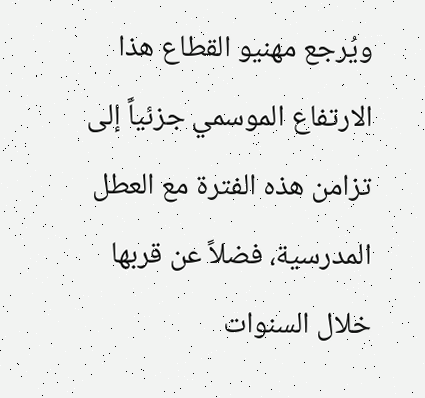ويُرجع مهنيو القطاع هذا الارتفاع الموسمي جزئياً إلى تزامن هذه الفترة مع العطل المدرسية، فضلاً عن قربها خلال السنوات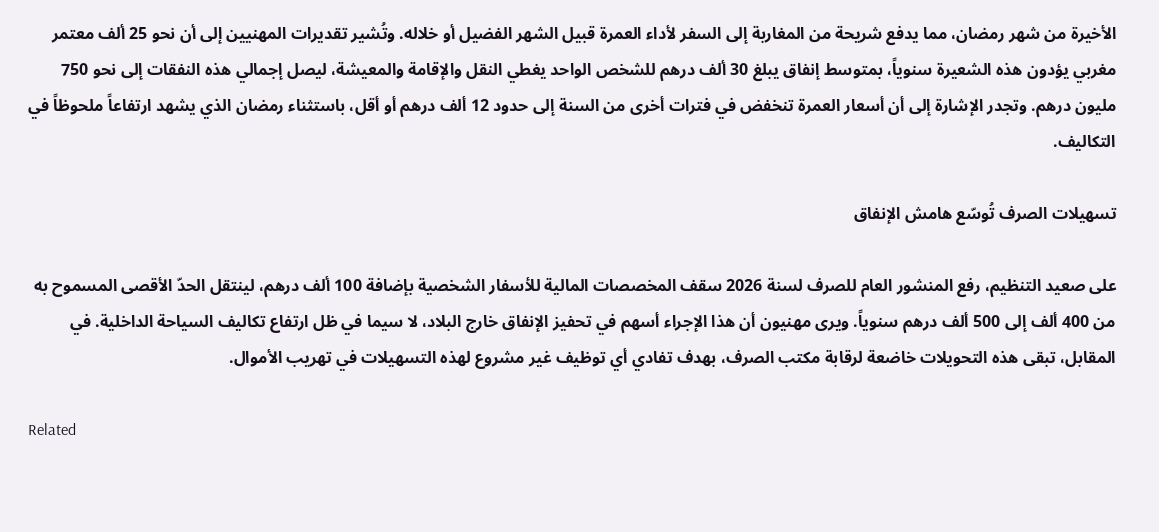الأخيرة من شهر رمضان، مما يدفع شريحة من المغاربة إلى السفر لأداء العمرة قبيل الشهر الفضيل أو خلاله. وتُشير تقديرات المهنيين إلى أن نحو 25 ألف معتمر مغربي يؤدون هذه الشعيرة سنوياً، بمتوسط إنفاق يبلغ 30 ألف درهم للشخص الواحد يغطي النقل والإقامة والمعيشة، ليصل إجمالي هذه النفقات إلى نحو 750 مليون درهم. وتجدر الإشارة إلى أن أسعار العمرة تنخفض في فترات أخرى من السنة إلى حدود 12 ألف درهم أو أقل، باستثناء رمضان الذي يشهد ارتفاعاً ملحوظاً في التكاليف.

تسهيلات الصرف تُوسّع هامش الإنفاق

على صعيد التنظيم، رفع المنشور العام للصرف لسنة 2026 سقف المخصصات المالية للأسفار الشخصية بإضافة 100 ألف درهم، لينتقل الحدّ الأقصى المسموح به من 400 ألف إلى 500 ألف درهم سنوياً. ويرى مهنيون أن هذا الإجراء أسهم في تحفيز الإنفاق خارج البلاد، لا سيما في ظل ارتفاع تكاليف السياحة الداخلية. في المقابل، تبقى هذه التحويلات خاضعة لرقابة مكتب الصرف، بهدف تفادي أي توظيف غير مشروع لهذه التسهيلات في تهريب الأموال.

Related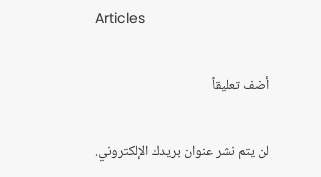Articles

أضف تعليقاً

لن يتم نشر عنوان بريدك الإلكتروني.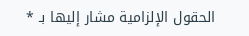الحقول الإلزامية مشار إليها بـ *